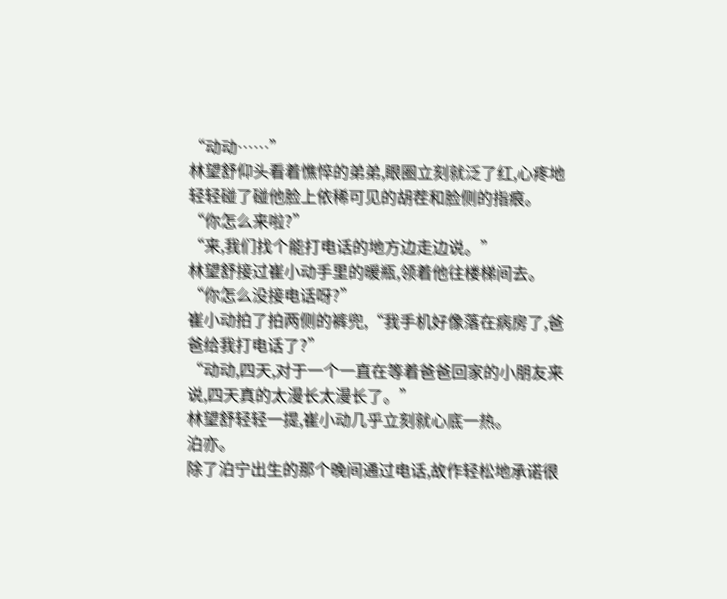“动动……”
林望舒仰头看着憔悴的弟弟,眼圈立刻就泛了红,心疼地轻轻碰了碰他脸上依稀可见的胡茬和脸侧的指痕。
“你怎么来啦?”
“来,我们找个能打电话的地方边走边说。”
林望舒接过崔小动手里的暖瓶,领着他往楼梯间去。
“你怎么没接电话呀?”
崔小动拍了拍两侧的裤兜,“我手机好像落在病房了,爸爸给我打电话了?”
“动动,四天,对于一个一直在等着爸爸回家的小朋友来说,四天真的太漫长太漫长了。”
林望舒轻轻一提,崔小动几乎立刻就心底一热。
泊亦。
除了泊宁出生的那个晚间通过电话,故作轻松地承诺很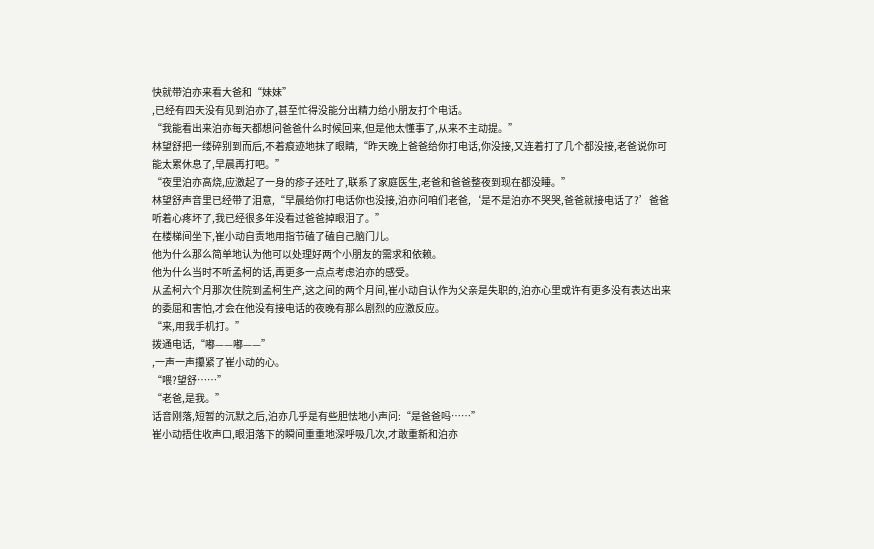快就带泊亦来看大爸和“妹妹”
,已经有四天没有见到泊亦了,甚至忙得没能分出精力给小朋友打个电话。
“我能看出来泊亦每天都想问爸爸什么时候回来,但是他太懂事了,从来不主动提。”
林望舒把一缕碎别到而后,不着痕迹地抹了眼睛,“昨天晚上爸爸给你打电话,你没接,又连着打了几个都没接,老爸说你可能太累休息了,早晨再打吧。”
“夜里泊亦高烧,应激起了一身的疹子还吐了,联系了家庭医生,老爸和爸爸整夜到现在都没睡。”
林望舒声音里已经带了泪意,“早晨给你打电话你也没接,泊亦问咱们老爸,‘是不是泊亦不哭哭,爸爸就接电话了?’爸爸听着心疼坏了,我已经很多年没看过爸爸掉眼泪了。”
在楼梯间坐下,崔小动自责地用指节磕了磕自己脑门儿。
他为什么那么简单地认为他可以处理好两个小朋友的需求和依赖。
他为什么当时不听孟柯的话,再更多一点点考虑泊亦的感受。
从孟柯六个月那次住院到孟柯生产,这之间的两个月间,崔小动自认作为父亲是失职的,泊亦心里或许有更多没有表达出来的委屈和害怕,才会在他没有接电话的夜晚有那么剧烈的应激反应。
“来,用我手机打。”
拨通电话,“嘟——嘟——”
,一声一声攥紧了崔小动的心。
“喂?望舒……”
“老爸,是我。”
话音刚落,短暂的沉默之后,泊亦几乎是有些胆怯地小声问:“是爸爸吗……”
崔小动捂住收声口,眼泪落下的瞬间重重地深呼吸几次,才敢重新和泊亦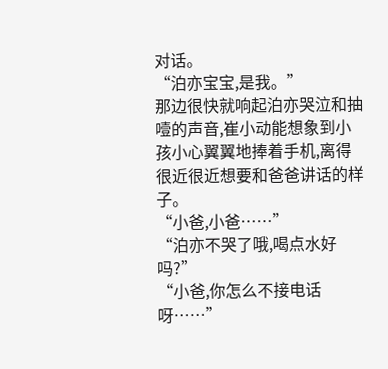对话。
“泊亦宝宝,是我。”
那边很快就响起泊亦哭泣和抽噎的声音,崔小动能想象到小孩小心翼翼地捧着手机,离得很近很近想要和爸爸讲话的样子。
“小爸,小爸……”
“泊亦不哭了哦,喝点水好吗?”
“小爸,你怎么不接电话呀……”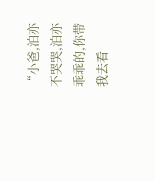“小爸,泊亦不哭哭,泊亦乖乖的,你带我去看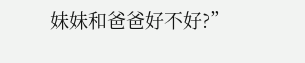妹妹和爸爸好不好?”